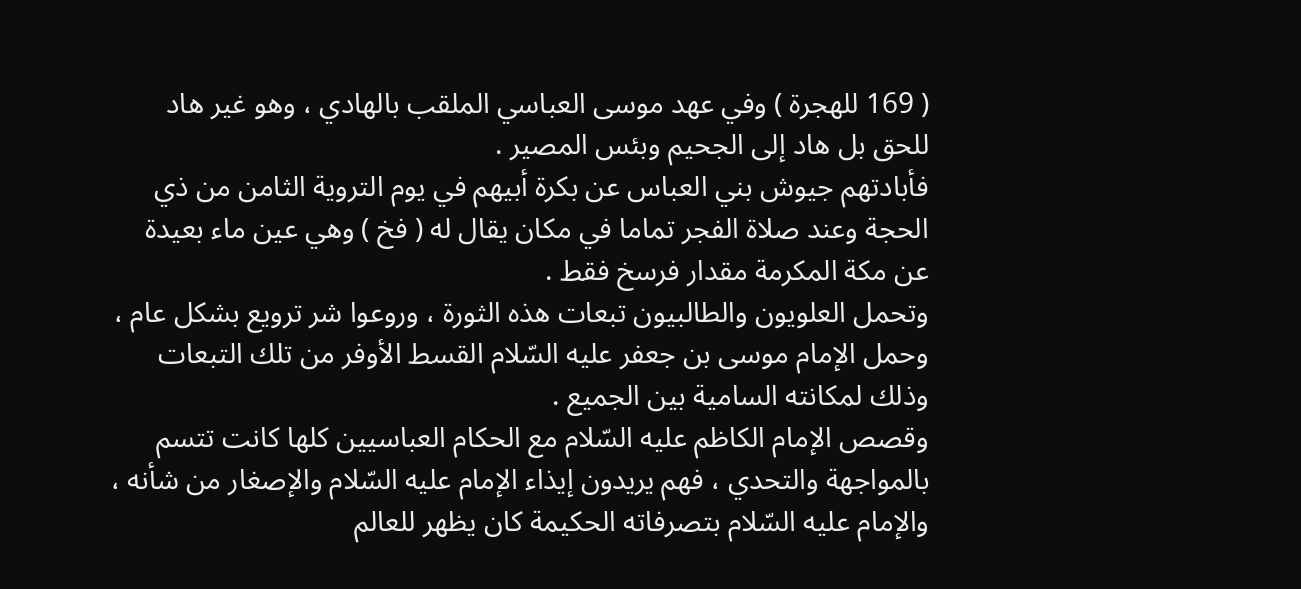( 169 للهجرة ) وفي عهد موسى العباسي الملقب بالهادي ، وهو غير هاد للحق بل هاد إلى الجحيم وبئس المصير .
فأبادتهم جيوش بني العباس عن بكرة أبيهم في يوم التروية الثامن من ذي الحجة وعند صلاة الفجر تماما في مكان يقال له ( فخ ) وهي عين ماء بعيدة عن مكة المكرمة مقدار فرسخ فقط .
وتحمل العلويون والطالبيون تبعات هذه الثورة ، وروعوا شر ترويع بشكل عام ، وحمل الإمام موسى بن جعفر عليه السّلام القسط الأوفر من تلك التبعات وذلك لمكانته السامية بين الجميع .
وقصص الإمام الكاظم عليه السّلام مع الحكام العباسيين كلها كانت تتسم بالمواجهة والتحدي ، فهم يريدون إيذاء الإمام عليه السّلام والإصغار من شأنه ، والإمام عليه السّلام بتصرفاته الحكيمة كان يظهر للعالم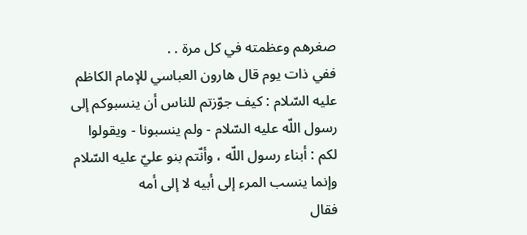صغرهم وعظمته في كل مرة . .
ففي ذات يوم قال هارون العباسي للإمام الكاظم عليه السّلام : كيف جوّزتم للناس أن ينسبوكم إلى رسول اللّه عليه السّلام - ولم ينسبونا - ويقولوا لكم : أبناء رسول اللّه ، وأنّتم بنو عليّ عليه السّلام وإنما ينسب المرء إلى أبيه لا إلى أمه
فقال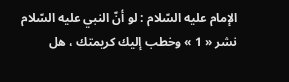الإمام عليه السّلام : لو أنّ النبي عليه السّلام نشر « 1 » وخطب إليك كريمتك ، هل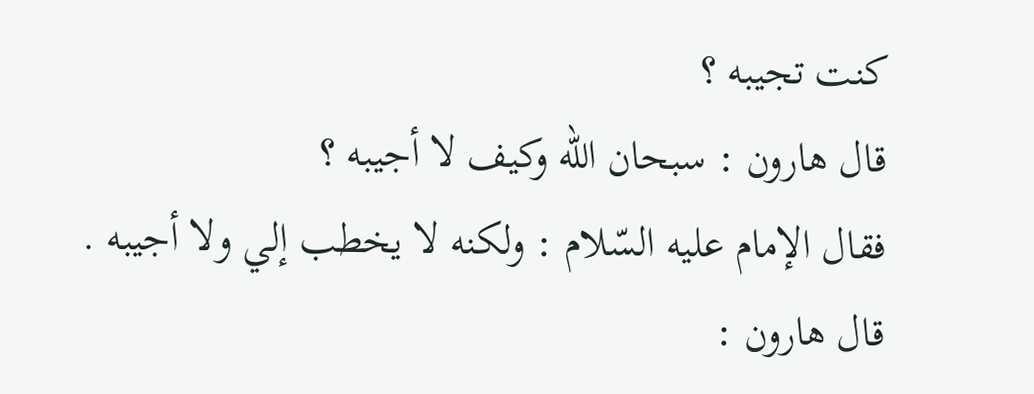كنت تجيبه ؟
قال هارون : سبحان اللّه وكيف لا أجيبه ؟
فقال الإمام عليه السّلام : ولكنه لا يخطب إلي ولا أجيبه .
قال هارون :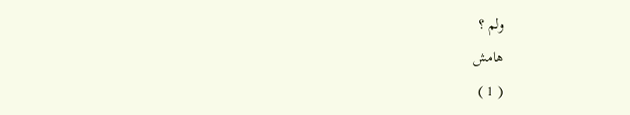ولم ؟
هامش
( 1 )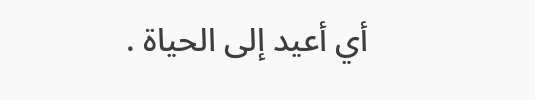أي أعيد إلى الحياة .